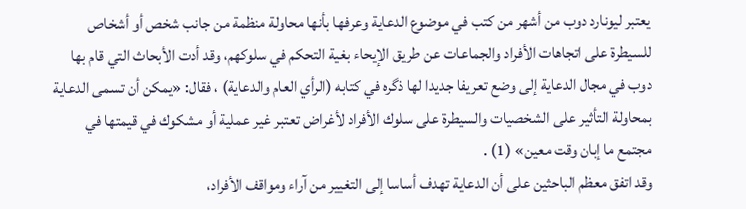يعتبر ليونارد دوب من أشهر من كتب في موضوع الدعاية وعرفها بأنها محاولة منظمة من جانب شخص أو أشخاص للسيطرة على اتجاهات الأفراد والجماعات عن طريق الإيحاء بغية التحكم في سلوكهم، وقد أدت الأبحاث التي قام بها دوب في مجال الدعاية إلى وضع تعريفا جديدا لها ذگره في كتابه (الرأي العام والدعاية) ، فقال: «يمكن أن تسمى الدعاية بمحاولة التأثير على الشخصيات والسيطرة على سلوك الأفراد لأغراض تعتبر غير عملية أو مشكوك في قيمتها في مجتمع ما إبان وقت معين» (1) .
وقد اتفق معظم الباحثين على أن الدعاية تهدف أساسا إلى التغيير من آراء ومواقف الأفراد،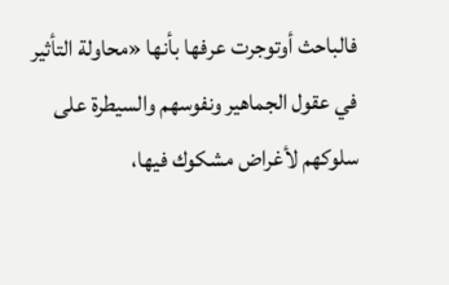فالباحث أوتوجرت عرفها بأنها «محاولة التأثير في عقول الجماهير ونفوسهم والسيطرة على سلوكهم لأغراض مشكوك فيها،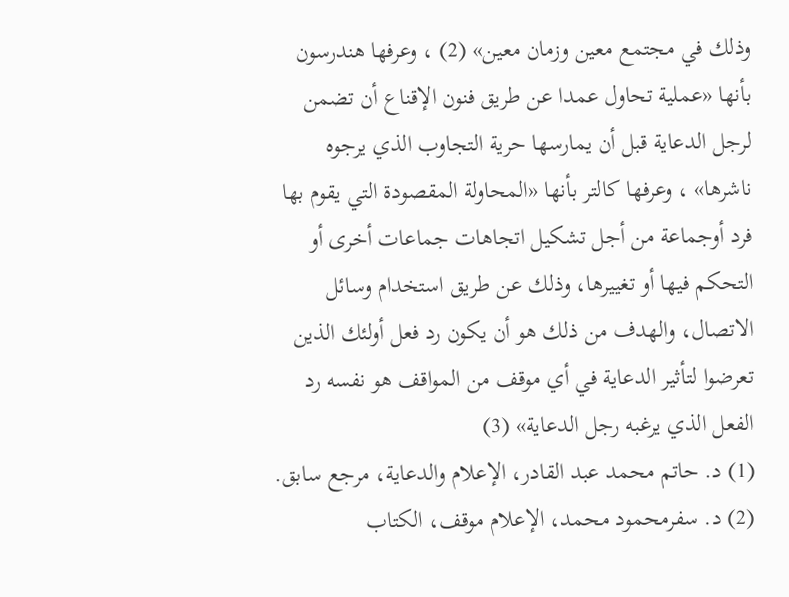وذلك في مجتمع معين وزمان معين» (2) ، وعرفها هندرسون بأنها «عملية تحاول عمدا عن طريق فنون الإقناع أن تضمن لرجل الدعاية قبل أن يمارسها حرية التجاوب الذي يرجوه ناشرها» ، وعرفها كالتر بأنها «المحاولة المقصودة التي يقوم بها فرد أوجماعة من أجل تشكيل اتجاهات جماعات أخرى أو التحكم فيها أو تغييرها، وذلك عن طريق استخدام وسائل الاتصال، والهدف من ذلك هو أن يكون رد فعل أولئك الذين تعرضوا لتأثير الدعاية في أي موقف من المواقف هو نفسه رد الفعل الذي يرغبه رجل الدعاية» (3)
(1) د. حاتم محمد عبد القادر، الإعلام والدعاية، مرجع سابق.
(2) د. سفرمحمود محمد، الإعلام موقف، الكتاب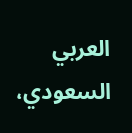العربي السعودي،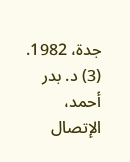جدة، 1982.
(3) د. بدر أحمد، الإتصال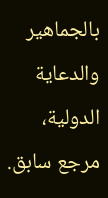بالجماهير والدعاية الدولية، مرجع سابق.